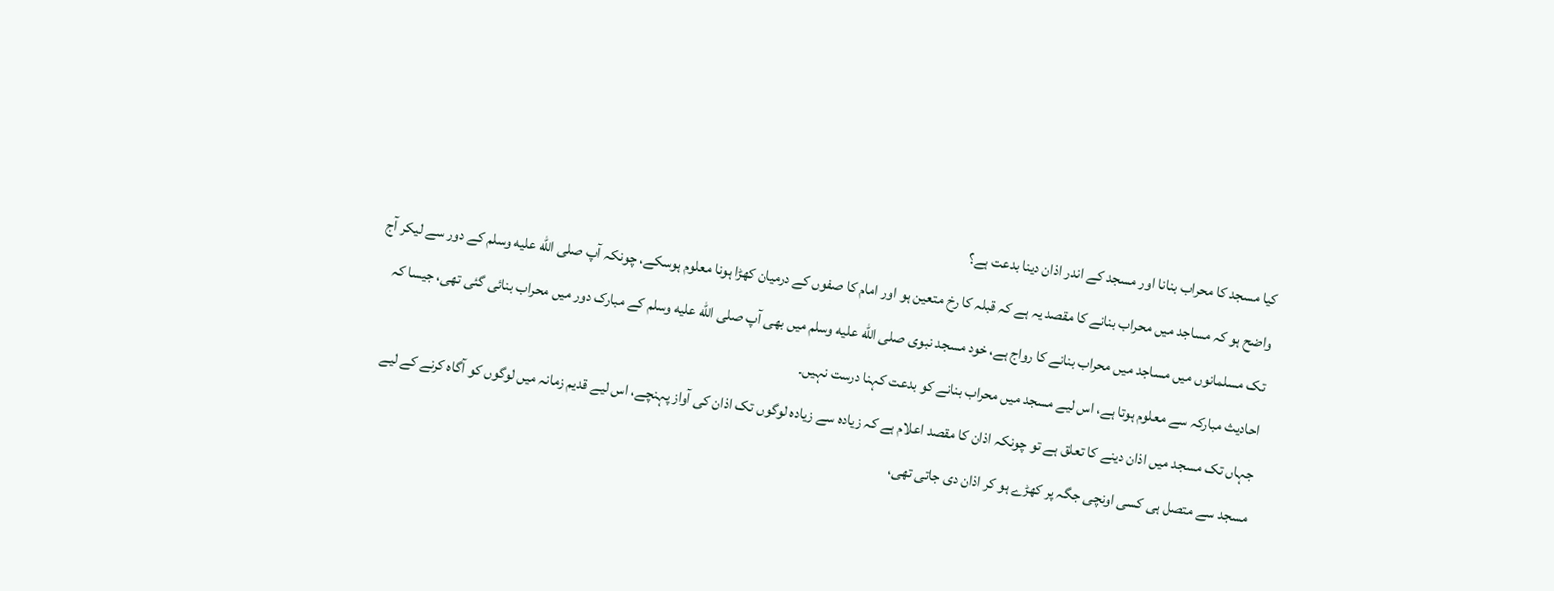کیا مسجد کا محراب بنانا اور مسجد کے اندر اذان دینا بدعت ہے؟
واضح ہو کہ مساجد میں محراب بنانے کا مقصد یہ ہے کہ قبلہ کا رخ متعین ہو اور امام کا صفوں کے درمیان کھڑا ہونا معلوم ہوسکے، چونکہ آپ صلى الله عليه وسلم کے دور سے لیکر آج تک مسلمانوں میں مساجد میں محراب بنانے کا رواج ہے، خود مسجد نبوی صلى الله عليه وسلم میں بھی آپ صلى الله عليه وسلم کے مبارک دور میں محراب بنائی گئی تھی، جیسا کہ احادیث مبارکہ سے معلوم ہوتا ہے، اس لیے مسجد میں محراب بنانے کو بدعت کہنا درست نہیں۔
جہاں تک مسجد میں اذان دینے کا تعلق ہے تو چونکہ اذان کا مقصد اعلام ہے کہ زیادہ سے زیادہ لوگوں تک اذان کی آواز پہنچے، اس لیے قدیم زمانہ میں لوگوں کو آگاہ کرنے کے لیے مسجد سے متصل ہی کسی اونچی جگہ پر کھڑے ہو کر اذان دی جاتی تھی،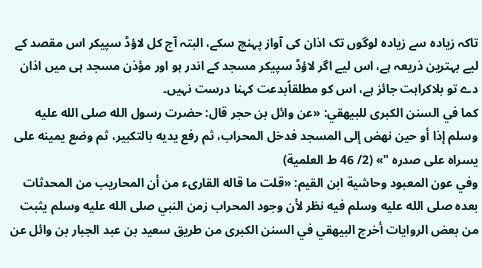تاکہ زیادہ سے زیادہ لوگوں تک اذان کی آواز پہنچ سکے، البتہ آج کل لاؤڈ سپیکر اس مقصد کے لیے بہترین ذریعہ ہے، اس لیے اگر لاؤڈ سپیکر مسجد کے اندر ہو اور مؤذن مسجد ہی میں اذان دے تو بلاکراہت جائز ہے، اس کو مطلقاًبدعت کہنا درست نہیں۔
كما في السنن الكبرى للبيهقي: «عن وائل بن حجر قال: حضرت رسول الله صلى الله عليه وسلم إذا أو حين نهض إلى المسجد فدخل المحراب، ثم رفع يديه بالتكبير، ثم وضع يمينه على يسراه على صدره "» (2/ 46 ط العلمية)
وفي عون المعبود وحاشية ابن القيم: «قلت ما قاله القارىء من أن المحاريب من المحدثات بعده صلى الله عليه وسلم فيه نظر لأن وجود المحراب زمن النبي صلى الله عليه وسلم يثبت من بعض الروايات أخرج البيهقي في السنن الكبرى من طريق سعيد بن عبد الجبار بن وائل عن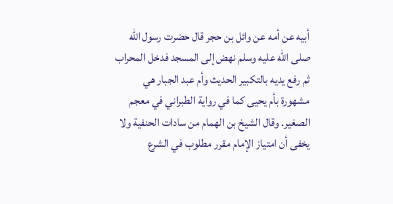أبيه عن أمه عن وائل بن حجر قال حضرت رسول الله صلى الله عليه وسلم نهض إلى المسجد فدخل المحراب ثم رفع يديه بالتكبير الحديث وأم عبد الجبار هي مشهورة بأم يحيى كما في رواية الطبراني في معجم الصغير. وقال الشيخ بن الهمام من سادات الحنفية ولا يخفى أن امتياز الإمام مقرر مطلوب في الشرع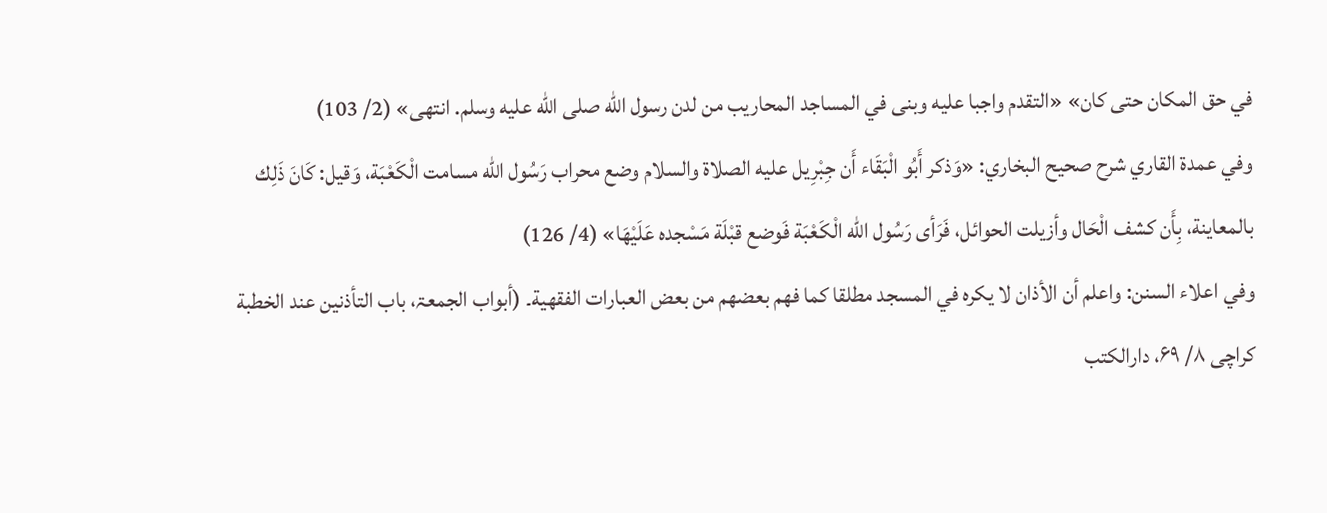في حق المكان حتى كان» «التقدم واجبا عليه وبنى في المساجد المحاريب من لدن رسول الله صلى الله عليه وسلم. انتهى» (2/ 103)
وفي عمدة القاري شرح صحيح البخاري: «وَذكر أَبُو الْبَقَاء أَن جِبْرِيل عليه الصلاة والسلام وضع محراب رَسُول الله مسامت الْكَعْبَة، وَقيل: كَانَ ذَلِك بالمعاينة، بِأَن كشف الْحَال وأزيلت الحوائل، فَرَأى رَسُول الله الْكَعْبَة فَوضع قبْلَة مَسْجده عَلَيْهَا» (4/ 126)
وفي اعلاء السنن: واعلم أن الأذان لا یکرہ في المسجد مطلقا کما فهم بعضهم من بعض العبارات الفقهیة۔ (أبواب الجمعۃ، باب التأذنین عند الخطبة کراچی ۸/ ۶۹، دارالکتب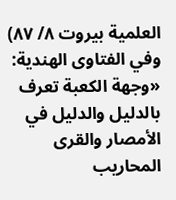العلمیة بیروت ۸/ ۸۷)
وفي الفتاوى الهندية: «وجهة الكعبة تعرف بالدليل والدليل في الأمصار والقرى المحاريب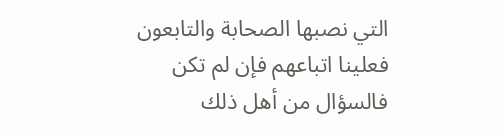التي نصبها الصحابة والتابعون فعلينا اتباعهم فإن لم تكن فالسؤال من أهل ذلك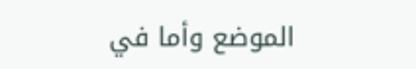الموضع وأما في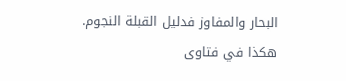البحار والمفاوز فدليل القبلة النجوم. هكذا في فتاوى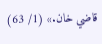قاضي خان.» (1/ 63)